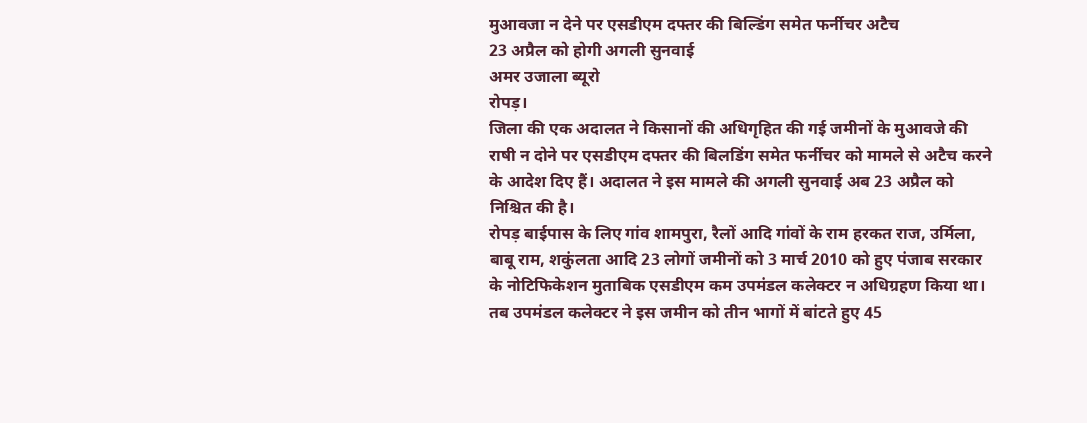मुआवजा न देने पर एसडीएम दफ्तर की बिल्डिंग समेत फर्नीचर अटैच
23 अप्रैल को होगी अगली सुनवाई
अमर उजाला ब्यूरो
रोपड़।
जिला की एक अदालत ने किसानों की अधिगृहित की गई जमीनों के मुआवजे की राषी न दोने पर एसडीएम दफ्तर की बिलडिंग समेत फर्नीचर को मामले से अटैच करने के आदेश दिए हैं। अदालत ने इस मामले की अगली सुनवाई अब 23 अप्रैल को
निश्चित की है।
रोपड़ बाईपास के लिए गांव शामपुरा, रैलों आदि गांवों के राम हरकत राज, उर्मिला, बाबू राम, शकुंलता आदि 23 लोगों जमीनों को 3 मार्च 2010 को हुए पंजाब सरकार के नोटिफिकेशन मुताबिक एसडीएम कम उपमंडल कलेक्टर न अधिग्रहण किया था। तब उपमंडल कलेक्टर ने इस जमीन को तीन भागों में बांटते हुए 45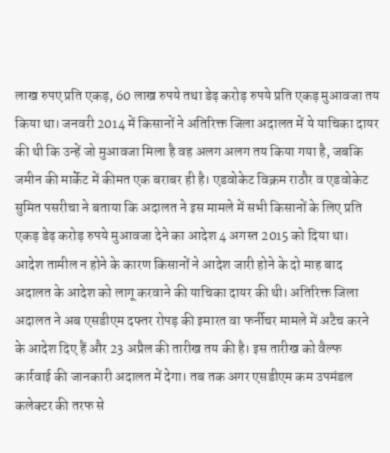लाख रुपए प्रति एकड़, 60 लाख रुपये तथा डेढ़ करोड़ रुपये प्रति एकड़ मुआवजा तय किया था। जनवरी 2014 में किसानों ने अतिरिक्त जिला अदालत में ये याचिका दायर की थी कि उन्हें जो मुआवजा मिला है वह अलग अलग तय किया गया है, जबकि जमीन की मार्केट में कीमत एक बराबर ही है। एडवोकेट विक्रम राठौर व एडवोकेट सुमित पसरीचा ने बताया कि अदालत ने इस मामले में सभी किसानों के लिए प्रति एकड़ डेढ़ करोड़ रुपये मुआवजा देने का आदेश 4 अगस्त 2015 को दिया था। आदेश तामील न होने के कारण किसानों ने आदेश जारी होने के दो माह बाद अदालत के आदेश को लागू करवाने की याचिका दायर की थी। अतिरिक्त जिला अदालत ने अब एसडीएम दफ्तर रोपड़ की इमारत वा फर्नीचर मामले में अटैच करने के आदेश दिए हैं और 23 अप्रैल की तारीख तय की है। इस तारीख को वैल्फ कार्रवाई की जानकारी अदालत में देगा। तब तक अगर एसडीएम कम उपमंडल कलेक्टर की तरफ से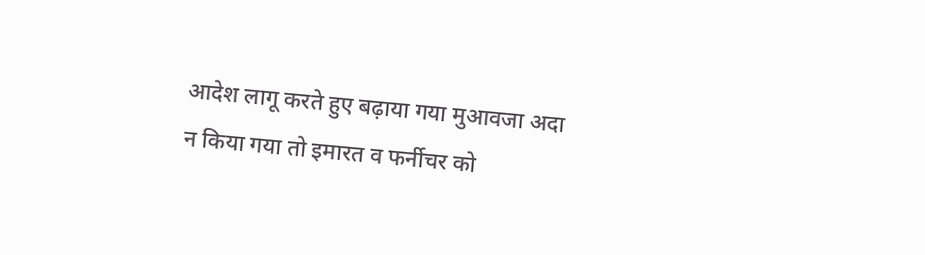आदेश लागू करते हुए बढ़ाया गया मुआवजा अदा न किया गया तो इमारत व फर्नीचर को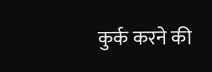कुर्क करने की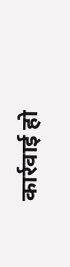कार्रवाई हो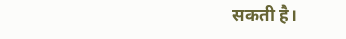सकती है।